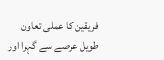فریقین کا عملی تعاون طویل عرصے سے گہرا اور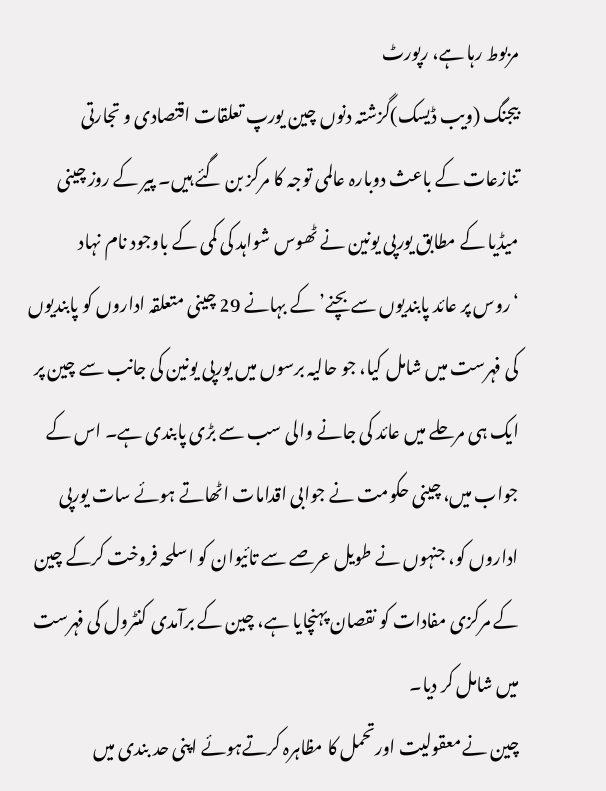مربوط رہا ہے، رپورٹ
بیجنگ (ویب ڈیسک)گزشتہ دنوں چین یورپ تعلقات اقتصادی و تجارتی تنازعات کے باعث دوبارہ عالمی توجہ کا مرکز بن گئے ہیں۔ پیر کے روز چینی میڈیا کے مطابق یورپی یونین نے ٹھوس شواہد کی کمی کے باوجود نام نہاد ‘روس پر عائد پابندیوں سے بچنے’ کے بہانے 29 چینی متعلقہ اداروں کو پابندیوں کی فہرست میں شامل کیا، جو حالیہ برسوں میں یورپی یونین کی جانب سے چین پر ایک ہی مرحلے میں عائد کی جانے والی سب سے بڑی پابندی ہے۔ اس کے جواب میں، چینی حکومت نے جوابی اقدامات اٹھاتے ہوئے سات یورپی اداروں کو، جنہوں نے طویل عرصے سے تائیوان کو اسلحہ فروخت کرکے چین کے مرکزی مفادات کو نقصان پہنچایا ہے، چین کے برآمدی کنٹرول کی فہرست میں شامل کر دیا۔
چین نے معقولیت اورتحمل کا مظاہرہ کرتےہوئے اپنی حد بندی میں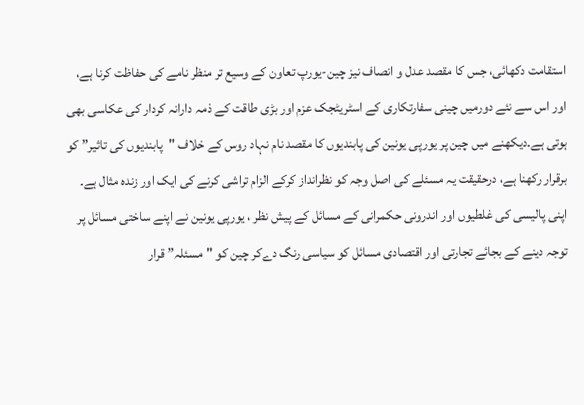استقامت دکھائی، جس کا مقصد عدل و انصاف نیز چین-یورپ تعاون کے وسیع تر منظر نامے کی حفاظت کرنا ہے، اور اس سے نئے دورمیں چینی سفارتکاری کے اسٹریٹجک عزم اور بڑی طاقت کے ذمہ دارانہ کردار کی عکاسی بھی ہوتی ہے۔دیکھنے میں چین پر یورپی یونین کی پابندیوں کا مقصد نام نہاد روس کے خلاف "پابندیوں کی تاثیر” کو برقرار رکھنا ہے، درحقیقت یہ مسئلے کی اصل وجہ کو نظرانداز کرکے الزام تراشی کرنے کی ایک اور زندہ مثال ہے۔ اپنی پالیسی کی غلطیوں اور اندرونی حکمرانی کے مسائل کے پیش نظر ، یورپی یونین نے اپنے ساختی مسائل پر توجہ دینے کے بجائے تجارتی اور اقتصادی مسائل کو سیاسی رنگ دےکر چین کو "مسئلہ” قرار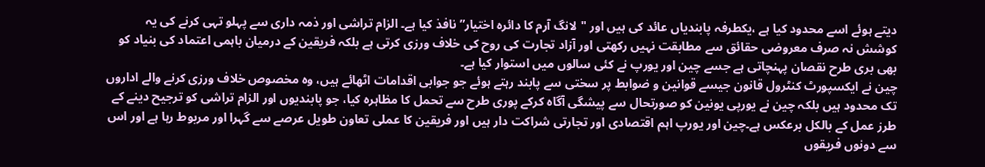دیتے ہوئے اسے محدود کیا ہے ،یکطرفہ پابندیاں عائد کی ہیں اور "لانگ آرم کا دائرہ اختیار” نافذ کیا ہے۔ الزام تراشی اور ذمہ داری سے پہلو تہی کرنے کی یہ کوشش نہ صرف معروضی حقائق سے مطابقت نہیں رکھتی اور آزاد تجارت کی روح کی خلاف ورزی کرتی ہے بلکہ فریقین کے درمیان باہمی اعتماد کی بنیاد کو بھی بری طرح نقصان پہنچاتی ہے جسے چین اور یورپ نے کئی سالوں میں استوار کیا ہے۔
چین نے ایکسپورٹ کنٹرول قانون جیسے قوانین و ضوابط پر سختی سے پابند رہتے ہوئے جو جوابی اقدامات اٹھائے ہیں، وہ مخصوص خلاف ورزی کرنے والے اداروں تک محدود ہیں بلکہ چین نے یورپی یونین کو صورتحال سے پیشگی آگاہ کرکے پوری طرح سے تحمل کا مظاہرہ کیا، جو پابندیوں اور الزام تراشی کو ترجیح دینے کے طرز عمل کے بالکل برعکس ہے۔چین اور یورپ اہم اقتصادی اور تجارتی شراکت دار ہیں اور فریقین کا عملی تعاون طویل عرصے سے گہرا اور مربوط رہا ہے اور اس سے دونوں فریقوں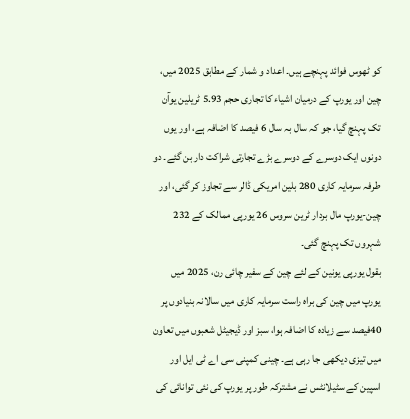کو ٹھوس فوائد پہنچے ہیں۔ اعداد و شمار کے مطابق 2025 میں، چین اور یورپ کے درمیان اشیاء کا تجاری حجم 5.93 ٹریلین یوآن تک پہنچ گیا، جو کہ سال بہ سال 6 فیصد کا اضافہ ہے، اور یوں دونوں ایک دوسرے کے دوسرے بڑے تجارتی شراکت دار بن گئے۔ دو طرفہ سرمایہ کاری 280 بلین امریکی ڈالر سے تجاوز کر گئی، اور چین-یورپ مال بردار ٹرین سروس 26 یورپی ممالک کے 232 شہروں تک پہنچ گئی۔
بقول یورپی یونین کے لئے چین کے سفیر چائی رن، 2025 میں یورپ میں چین کی براہ راست سرمایہ کاری میں سالانہ بنیادوں پر 40فیصد سے زیادہ کا اضافہ ہوا، سبز اور ڈیجیٹل شعبوں میں تعاون میں تیزی دیکھی جا رہی ہے۔ چینی کمپنی سی اے ٹی ایل اور اسپین کے سٹیلانٹس نے مشترکہ طور پر یورپ کی نئی توانائی کی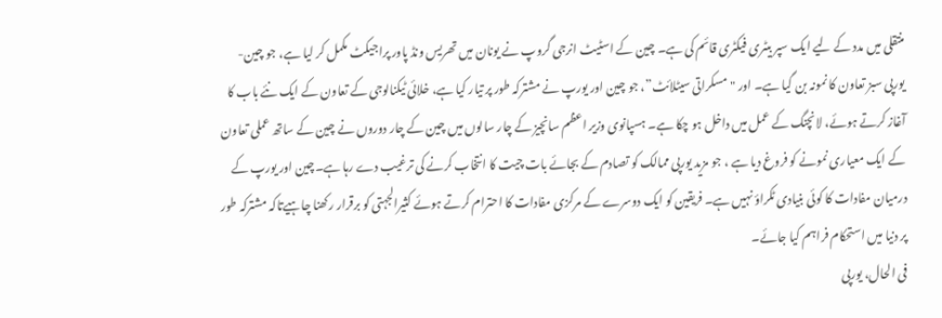منتقلی میں مدد کے لیے ایک سپر بیٹری فیکٹری قائم کی ہے۔ چین کے اسٹیٹ انرجی گروپ نے یونان میں تھریس ونڈ پاور پراجیکٹ مکمل کر لیا ہے، جو چین-یورپی سبز تعاون کا نمونہ بن گیا ہے۔ اور "مسکراتی سیٹلائٹ”، جو چین اور یورپ نے مشترکہ طور پر تیار کیا ہے، خلائی ٹیکنالوجی کے تعاون کے ایک نئے باب کا آغاز کرتے ہوئے، لانچنگ کے عمل میں داخل ہو چکا ہے۔ ہسپانوی وزیر اعظم سانچیز کے چار سالوں میں چین کے چار دوروں نے چین کے ساتھ عملی تعاون کے ایک معیاری نمونے کو فروغ دیا ہے ، جو مزید یورپی ممالک کو تصادم کے بجائے بات چیت کا انتخاب کرنے کی ترغیب دے رہا ہے۔چین اور یورپ کے درمیان مفادات کا کوئی بنیادی ٹکراؤ نہیں ہے۔ فریقین کو ایک دوسرے کے مرکزی مفادات کا احترام کرتے ہوئے کثیرالجہتی کو برقرار رکھنا چاہیےتاکہ مشترکہ طور پر دنیا میں استحکام فراہم کیا جائے۔
فی الحال، یورپی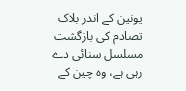یونین کے اندر بلاک تصادم کی بازگشت مسلسل سنائی دے رہی ہے، وہ چین کے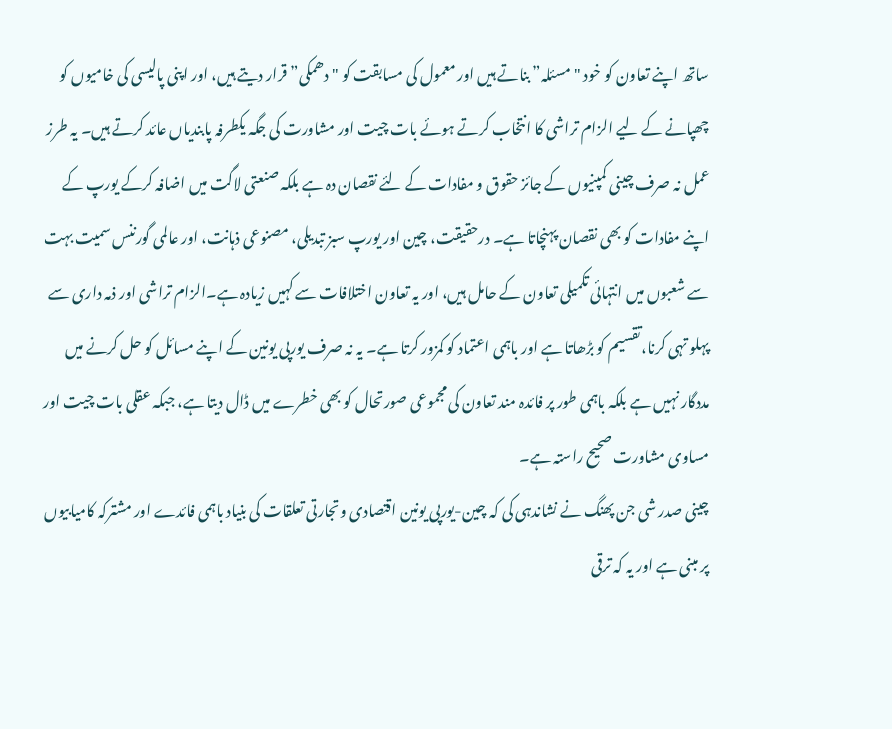ساتھ اپنے تعاون کو خود "مسئلہ” بناتے ہیں اور معمول کی مسابقت کو "دھمکی” قرار دیتے ہیں، اور اپنی پالیسی کی خامیوں کو چھپانے کے لیے الزام تراشی کا انتخاب کرتے ہوئے بات چیت اور مشاورت کی جگہ یکطرفہ پابندیاں عائد کرتے ہیں۔ یہ طرز عمل نہ صرف چینی کمپنیوں کے جائز حقوق و مفادات کے لئے نقصان دہ ہے بلکہ صنعتی لاگت میں اضافہ کرکے یورپ کے اپنے مفادات کو بھی نقصان پہنچاتا ہے۔ درحقیقت، چین اور یورپ سبز تبدیلی، مصنوعی ذہانت، اور عالمی گورننس سمیت بہت سے شعبوں میں انتہائی تکمیلی تعاون کے حامل ہیں، اور یہ تعاون اختلافات سے کہیں زیادہ ہے۔الزام تراشی اور ذمہ داری سے پہلو تہی کرنا،تقسیم کو بڑھاتا ہے اور باہمی اعتماد کو کمزور کرتا ہے۔ یہ نہ صرف یورپی یونین کے اپنے مسائل کو حل کرنے میں مددگار نہیں ہے بلکہ باہمی طور پر فائدہ مند تعاون کی مجموعی صورتحال کو بھی خطرے میں ڈال دیتا ہے، جبکہ عقلی بات چیت اور مساوی مشاورت صحیح راستہ ہے۔
چینی صدر شی جن پھنگ نے نشاندہی کی کہ چین-یورپی یونین اقتصادی وتجارتی تعلقات کی بنیاد باہمی فائدے اور مشترکہ کامیابیوں پر مبنی ہے اور یہ کہ ترقی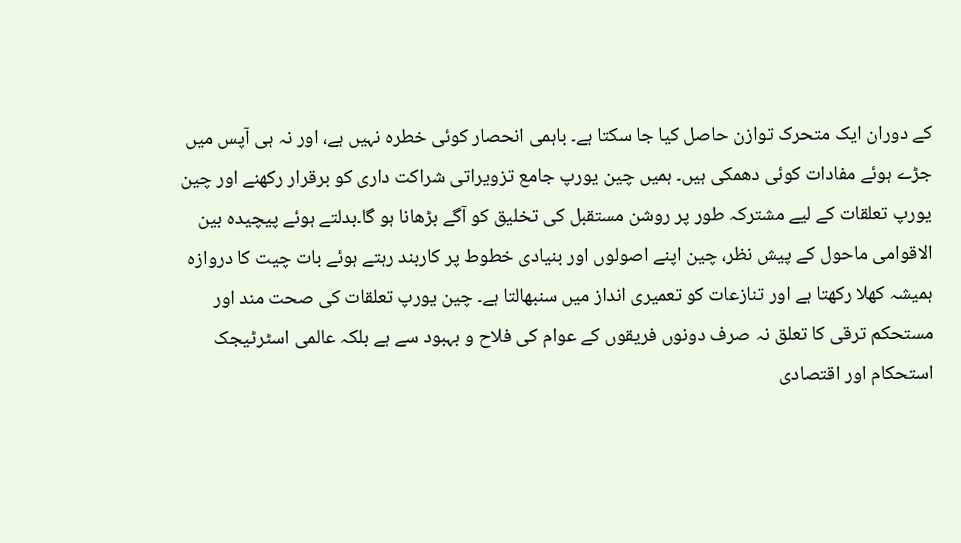کے دوران ایک متحرک توازن حاصل کیا جا سکتا ہے۔ باہمی انحصار کوئی خطرہ نہیں ہے، اور نہ ہی آپس میں جڑے ہوئے مفادات کوئی دھمکی ہیں۔ ہمیں چین یورپ جامع تزویراتی شراکت داری کو برقرار رکھنے اور چین یورپ تعلقات کے لیے مشترکہ طور پر روشن مستقبل کی تخلیق کو آگے بڑھانا ہو گا۔بدلتے ہوئے پیچیدہ بین الاقوامی ماحول کے پیش نظر، چین اپنے اصولوں اور بنیادی خطوط پر کاربند رہتے ہوئے بات چیت کا دروازہ ہمیشہ کھلا رکھتا ہے اور تنازعات کو تعمیری انداز میں سنبھالتا ہے۔ چین یورپ تعلقات کی صحت مند اور مستحکم ترقی کا تعلق نہ صرف دونوں فریقوں کے عوام کی فلاح و بہبود سے ہے بلکہ عالمی اسٹرٹیجک استحکام اور اقتصادی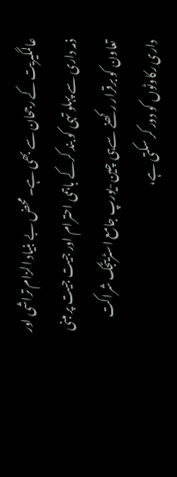عالمگیریت کے رجحان سے بھی ہے۔ محض بے بنیاد الزام تراشی اور ذمہ داری سے پہلو تہی کو بند کرکے باہمی احترام اور جیت جیت پر مبنی تعاون کو برقرار رکھنے سےہی چین-یورپ جامع اسٹریٹجک شراکت داری رکاوٹوں کو دور کر سکتی ہے،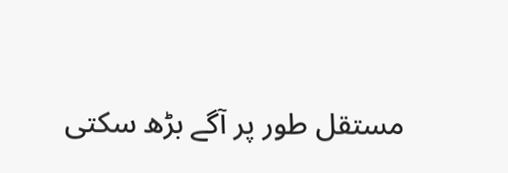مستقل طور پر آگے بڑھ سکتی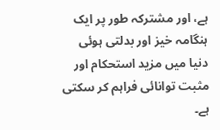ہے، اور مشترکہ طور پر ایک ہنگامہ خیز اور بدلتی ہوئی دنیا میں مزید استحکام اور مثبت توانائی فراہم کر سکتی ہے۔